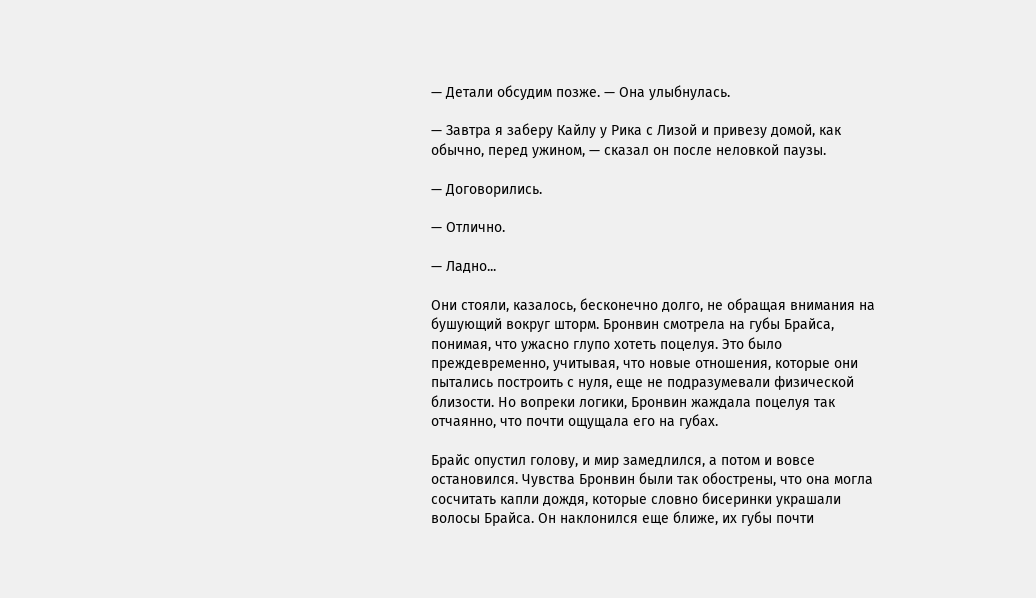— Детали обсудим позже. — Она улыбнулась.

— Завтра я заберу Кайлу у Рика с Лизой и привезу домой, как обычно, перед ужином, — сказал он после неловкой паузы.

— Договорились.

— Отлично.

— Ладно...

Они стояли, казалось, бесконечно долго, не обращая внимания на бушующий вокруг шторм. Бронвин смотрела на губы Брайса, понимая, что ужасно глупо хотеть поцелуя. Это было преждевременно, учитывая, что новые отношения, которые они пытались построить с нуля, еще не подразумевали физической близости. Но вопреки логики, Бронвин жаждала поцелуя так отчаянно, что почти ощущала его на губах.

Брайс опустил голову, и мир замедлился, а потом и вовсе остановился. Чувства Бронвин были так обострены, что она могла сосчитать капли дождя, которые словно бисеринки украшали волосы Брайса. Он наклонился еще ближе, их губы почти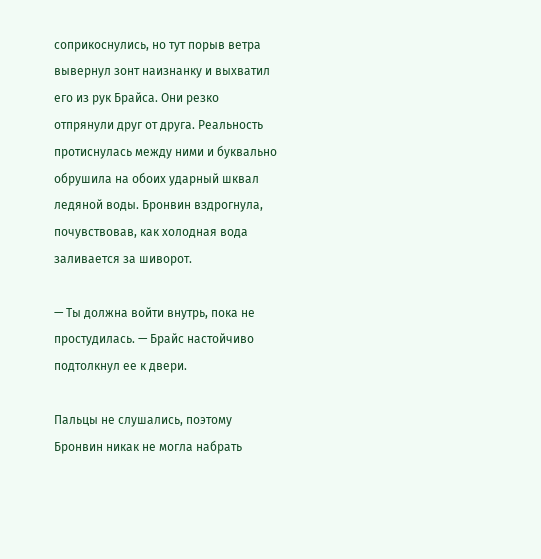соприкоснулись, но тут порыв ветра вывернул зонт наизнанку и выхватил его из рук Брайса. Они резко отпрянули друг от друга. Реальность протиснулась между ними и буквально обрушила на обоих ударный шквал ледяной воды. Бронвин вздрогнула, почувствовав, как холодная вода заливается за шиворот.

— Ты должна войти внутрь, пока не простудилась. — Брайс настойчиво подтолкнул ее к двери.

Пальцы не слушались, поэтому Бронвин никак не могла набрать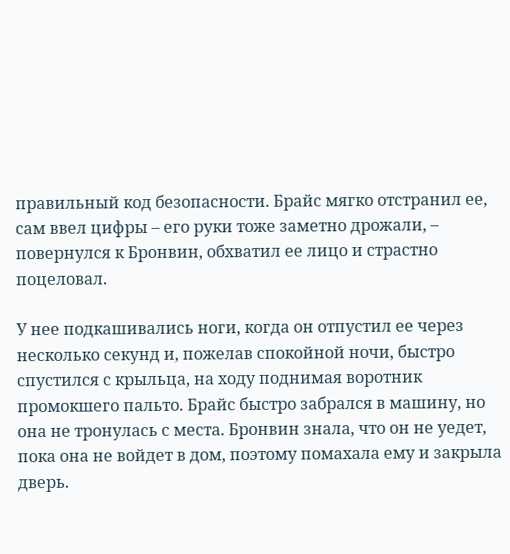правильный код безопасности. Брайс мягко отстранил ее, сам ввел цифры – его руки тоже заметно дрожали, – повернулся к Бронвин, обхватил ее лицо и страстно поцеловал.

У нее подкашивались ноги, когда он отпустил ее через несколько секунд и, пожелав спокойной ночи, быстро спустился с крыльца, на ходу поднимая воротник промокшего пальто. Брайс быстро забрался в машину, но она не тронулась с места. Бронвин знала, что он не уедет, пока она не войдет в дом, поэтому помахала ему и закрыла дверь.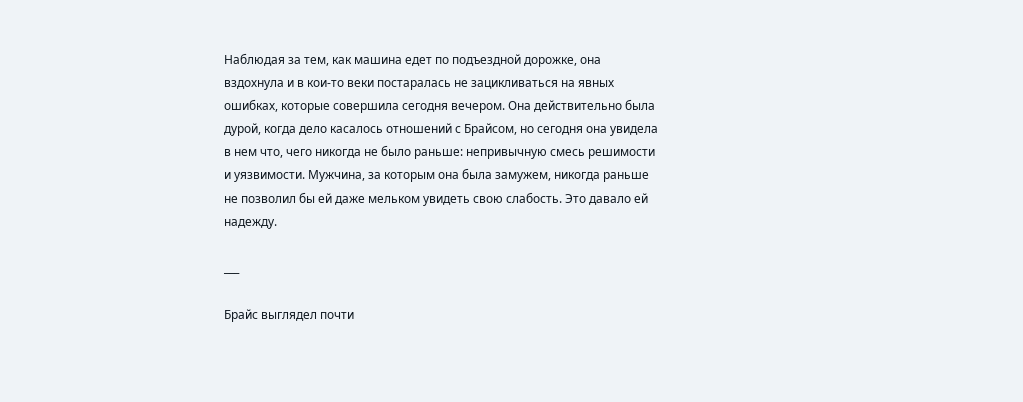Наблюдая за тем, как машина едет по подъездной дорожке, она вздохнула и в кои-то веки постаралась не зацикливаться на явных ошибках, которые совершила сегодня вечером. Она действительно была дурой, когда дело касалось отношений с Брайсом, но сегодня она увидела в нем что, чего никогда не было раньше: непривычную смесь решимости и уязвимости. Мужчина, за которым она была замужем, никогда раньше не позволил бы ей даже мельком увидеть свою слабость. Это давало ей надежду.

___

Брайс выглядел почти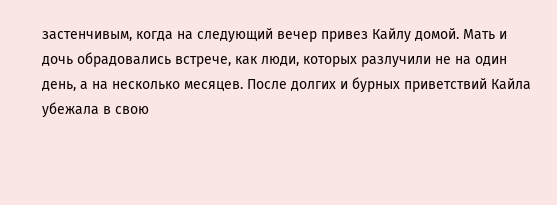застенчивым, когда на следующий вечер привез Кайлу домой. Мать и дочь обрадовались встрече, как люди, которых разлучили не на один день, а на несколько месяцев. После долгих и бурных приветствий Кайла убежала в свою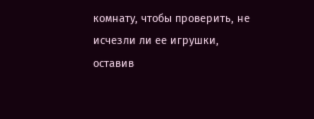комнату, чтобы проверить, не исчезли ли ее игрушки, оставив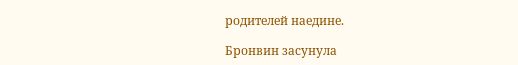родителей наедине.

Бронвин засунула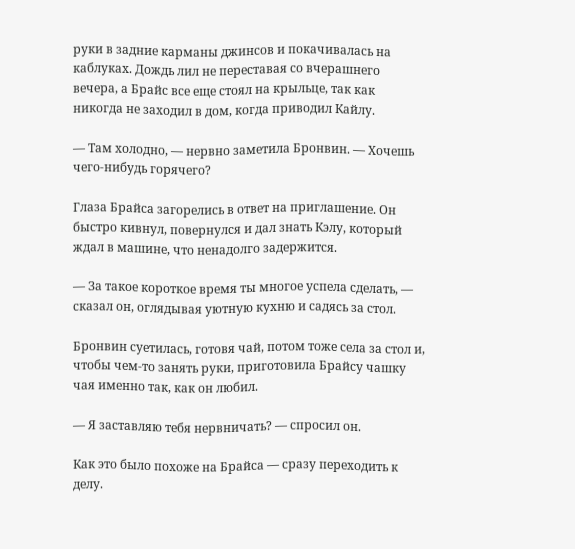руки в задние карманы джинсов и покачивалась на каблуках. Дождь лил не переставая со вчерашнего вечера, а Брайс все еще стоял на крыльце, так как никогда не заходил в дом, когда приводил Кайлу.

— Там холодно, — нервно заметила Бронвин. — Хочешь чего-нибудь горячего?

Глаза Брайса загорелись в ответ на приглашение. Он быстро кивнул, повернулся и дал знать Кэлу, который ждал в машине, что ненадолго задержится.

— За такое короткое время ты многое успела сделать, — сказал он, оглядывая уютную кухню и садясь за стол.

Бронвин суетилась, готовя чай, потом тоже села за стол и, чтобы чем-то занять руки, приготовила Брайсу чашку чая именно так, как он любил.

— Я заставляю тебя нервничать? — спросил он.

Как это было похоже на Брайса — сразу переходить к делу.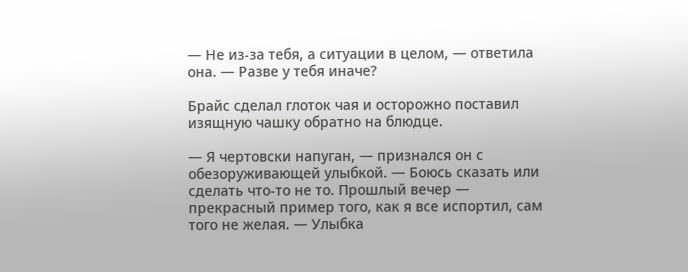— Не из-за тебя, а ситуации в целом, — ответила она. — Разве у тебя иначе?

Брайс сделал глоток чая и осторожно поставил изящную чашку обратно на блюдце.

— Я чертовски напуган, — признался он с обезоруживающей улыбкой. — Боюсь сказать или сделать что-то не то. Прошлый вечер — прекрасный пример того, как я все испортил, сам того не желая. — Улыбка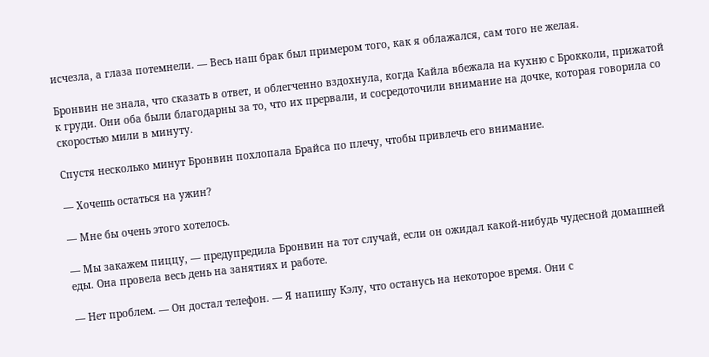исчезла, а глаза потемнели. — Весь наш брак был примером того, как я облажался, сам того не желая.

Бронвин не знала, что сказать в ответ, и облегченно вздохнула, когда Кайла вбежала на кухню с Брокколи, прижатой к груди. Они оба были благодарны за то, что их прервали, и сосредоточили внимание на дочке, которая говорила со скоростью мили в минуту.

Спустя несколько минут Бронвин похлопала Брайса по плечу, чтобы привлечь его внимание.

— Хочешь остаться на ужин?

— Мне бы очень этого хотелось.

— Мы закажем пиццу, — предупредила Бронвин на тот случай, если он ожидал какой-нибудь чудесной домашней еды. Она провела весь день на занятиях и работе.

— Нет проблем. — Он достал телефон. — Я напишу Кэлу, что останусь на некоторое время. Они с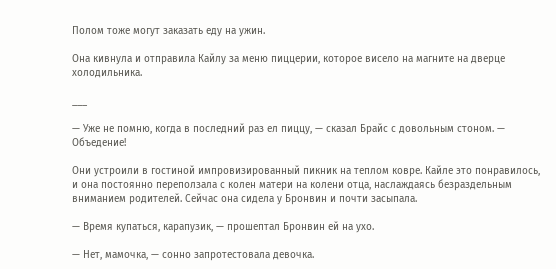Полом тоже могут заказать еду на ужин.

Она кивнула и отправила Кайлу за меню пиццерии, которое висело на магните на дверце холодильника.

___

— Уже не помню, когда в последний раз ел пиццу, — сказал Брайс с довольным стоном. — Объедение!

Они устроили в гостиной импровизированный пикник на теплом ковре. Кайле это понравилось, и она постоянно переползала с колен матери на колени отца, наслаждаясь безраздельным вниманием родителей. Сейчас она сидела у Бронвин и почти засыпала.

— Время купаться, карапузик, — прошептал Бронвин ей на ухо.

— Нет, мамочка, — сонно запротестовала девочка.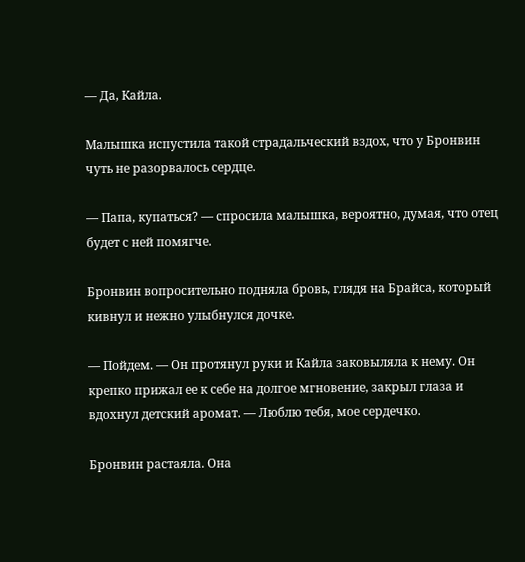— Да, Кайла.

Малышка испустила такой страдальческий вздох, что у Бронвин чуть не разорвалось сердце.

— Папа, купаться? — спросила малышка, вероятно, думая, что отец будет с ней помягче.

Бронвин вопросительно подняла бровь, глядя на Брайса, который кивнул и нежно улыбнулся дочке.

— Пойдем. — Он протянул руки и Кайла заковыляла к нему. Он крепко прижал ее к себе на долгое мгновение, закрыл глаза и вдохнул детский аромат. — Люблю тебя, мое сердечко.

Бронвин растаяла. Она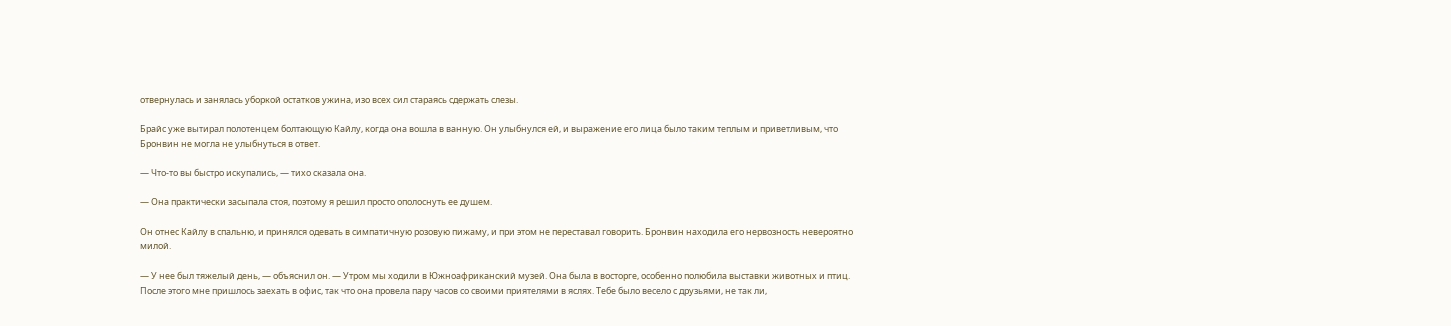отвернулась и занялась уборкой остатков ужина, изо всех сил стараясь сдержать слезы.

Брайс уже вытирал полотенцем болтающую Кайлу, когда она вошла в ванную. Он улыбнулся ей, и выражение его лица было таким теплым и приветливым, что Бронвин не могла не улыбнуться в ответ.

— Что-то вы быстро искупались, — тихо сказала она.

— Она практически засыпала стоя, поэтому я решил просто ополоснуть ее душем.

Он отнес Кайлу в спальню, и принялся одевать в симпатичную розовую пижаму, и при этом не переставал говорить. Бронвин находила его нервозность невероятно милой.

— У нее был тяжелый день, — объяснил он. — Утром мы ходили в Южноафриканский музей. Она была в восторге, особенно полюбила выставки животных и птиц. После этого мне пришлось заехать в офис, так что она провела пару часов со своими приятелями в яслях. Тебе было весело с друзьями, не так ли,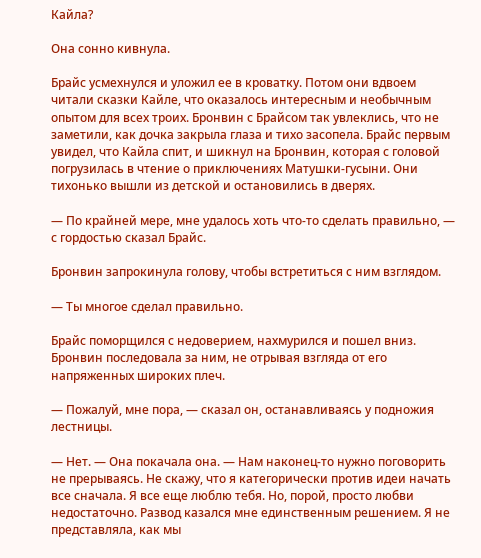Кайла?

Она сонно кивнула.

Брайс усмехнулся и уложил ее в кроватку. Потом они вдвоем читали сказки Кайле, что оказалось интересным и необычным опытом для всех троих. Бронвин с Брайсом так увлеклись, что не заметили, как дочка закрыла глаза и тихо засопела. Брайс первым увидел, что Кайла спит, и шикнул на Бронвин, которая с головой погрузилась в чтение о приключениях Матушки-гусыни. Они тихонько вышли из детской и остановились в дверях.

— По крайней мере, мне удалось хоть что-то сделать правильно, — с гордостью сказал Брайс.

Бронвин запрокинула голову, чтобы встретиться с ним взглядом.

— Ты многое сделал правильно.

Брайс поморщился с недоверием, нахмурился и пошел вниз. Бронвин последовала за ним, не отрывая взгляда от его напряженных широких плеч.

— Пожалуй, мне пора, — сказал он, останавливаясь у подножия лестницы.

— Нет. — Она покачала она. — Нам наконец-то нужно поговорить не прерываясь. Не скажу, что я категорически против идеи начать все сначала. Я все еще люблю тебя. Но, порой, просто любви недостаточно. Развод казался мне единственным решением. Я не представляла, как мы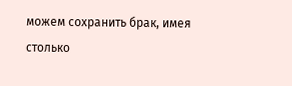можем сохранить брак, имея столько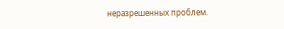неразрешенных проблем.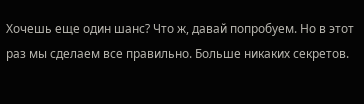Хочешь еще один шанс? Что ж, давай попробуем. Но в этот раз мы сделаем все правильно. Больше никаких секретов.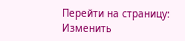Перейти на страницу:
Изменить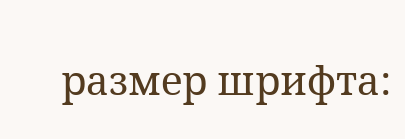размер шрифта: